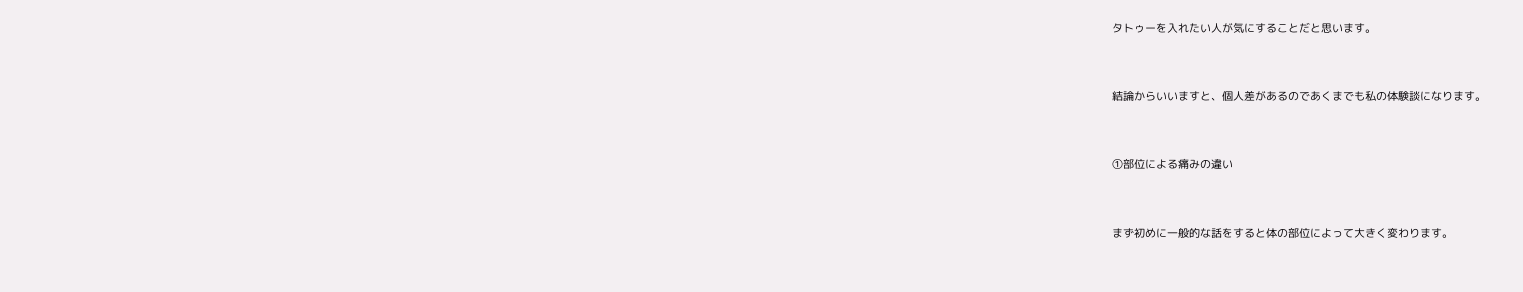タトゥーを入れたい人が気にすることだと思います。


結論からいいますと、個人差があるのであくまでも私の体験談になります。


①部位による痛みの違い


まず初めに一般的な話をすると体の部位によって大きく変わります。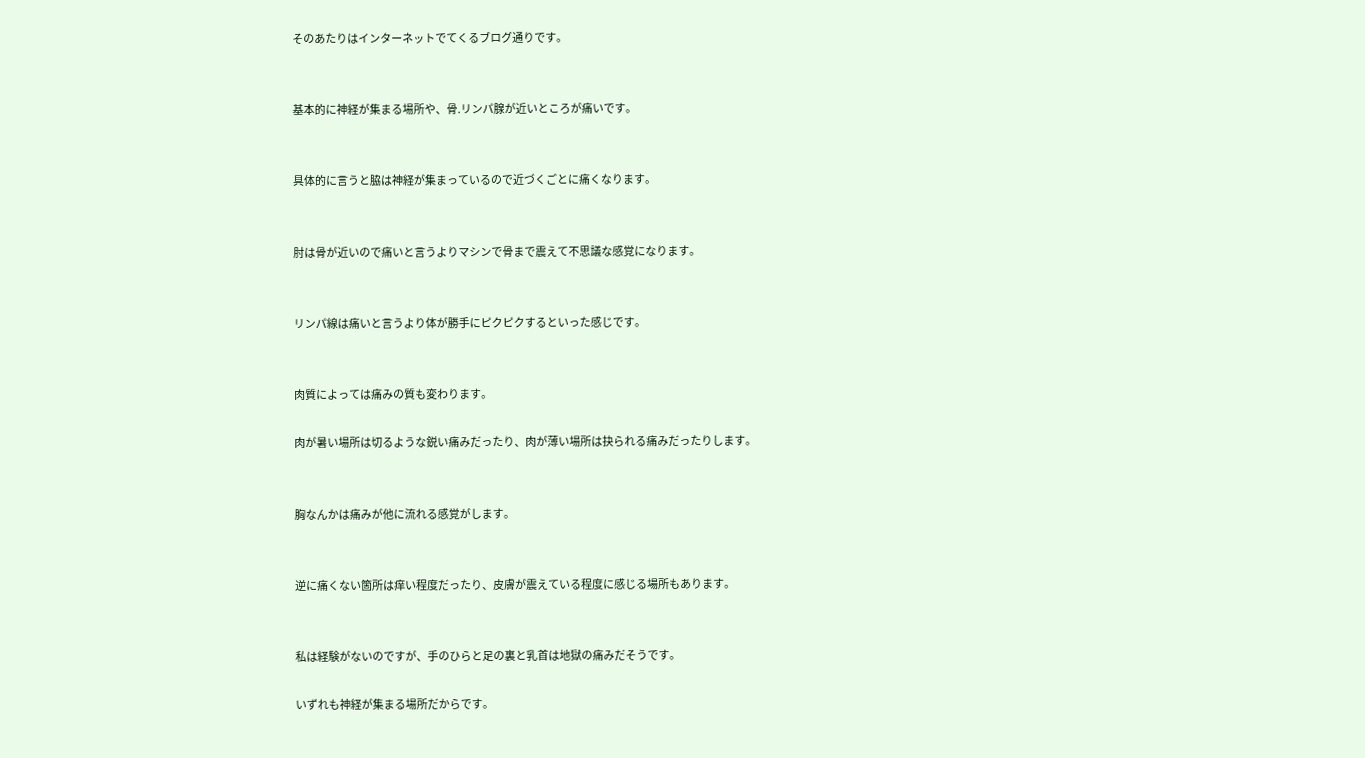そのあたりはインターネットでてくるブログ通りです。


基本的に神経が集まる場所や、骨.リンパ腺が近いところが痛いです。


具体的に言うと脇は神経が集まっているので近づくごとに痛くなります。


肘は骨が近いので痛いと言うよりマシンで骨まで震えて不思議な感覚になります。


リンパ線は痛いと言うより体が勝手にピクピクするといった感じです。


肉質によっては痛みの質も変わります。

肉が暑い場所は切るような鋭い痛みだったり、肉が薄い場所は抉られる痛みだったりします。


胸なんかは痛みが他に流れる感覚がします。


逆に痛くない箇所は痒い程度だったり、皮膚が震えている程度に感じる場所もあります。


私は経験がないのですが、手のひらと足の裏と乳首は地獄の痛みだそうです。

いずれも神経が集まる場所だからです。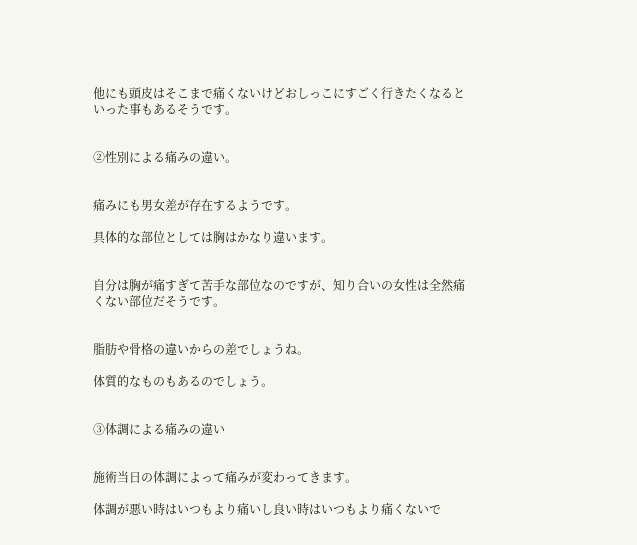他にも頭皮はそこまで痛くないけどおしっこにすごく行きたくなるといった事もあるそうです。


②性別による痛みの違い。


痛みにも男女差が存在するようです。

具体的な部位としては胸はかなり違います。


自分は胸が痛すぎて苦手な部位なのですが、知り合いの女性は全然痛くない部位だそうです。


脂肪や骨格の違いからの差でしょうね。

体質的なものもあるのでしょう。


③体調による痛みの違い


施術当日の体調によって痛みが変わってきます。

体調が悪い時はいつもより痛いし良い時はいつもより痛くないで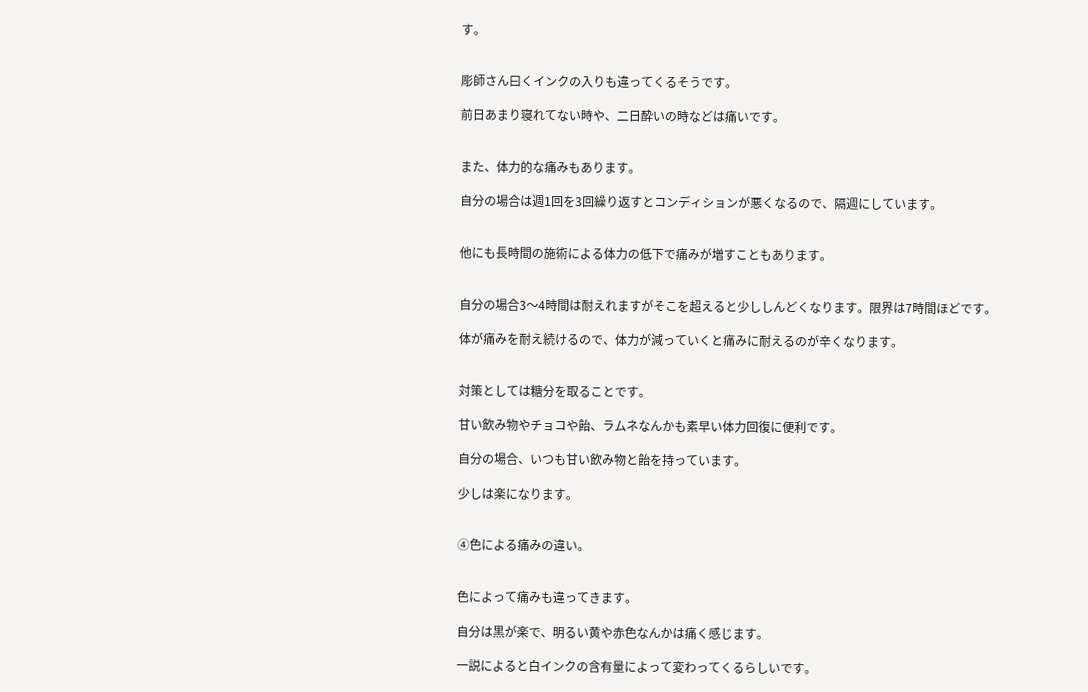す。


彫師さん曰くインクの入りも違ってくるそうです。

前日あまり寝れてない時や、二日酔いの時などは痛いです。


また、体力的な痛みもあります。

自分の場合は週1回を3回繰り返すとコンディションが悪くなるので、隔週にしています。


他にも長時間の施術による体力の低下で痛みが増すこともあります。


自分の場合3〜4時間は耐えれますがそこを超えると少ししんどくなります。限界は7時間ほどです。

体が痛みを耐え続けるので、体力が減っていくと痛みに耐えるのが辛くなります。


対策としては糖分を取ることです。

甘い飲み物やチョコや飴、ラムネなんかも素早い体力回復に便利です。

自分の場合、いつも甘い飲み物と飴を持っています。

少しは楽になります。


④色による痛みの違い。


色によって痛みも違ってきます。

自分は黒が楽で、明るい黄や赤色なんかは痛く感じます。

一説によると白インクの含有量によって変わってくるらしいです。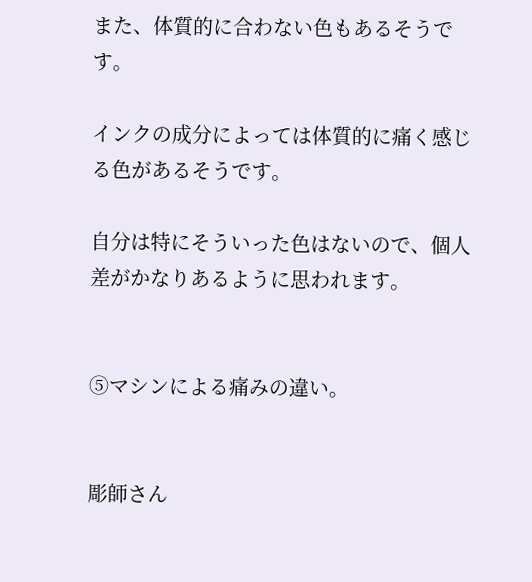また、体質的に合わない色もあるそうです。

インクの成分によっては体質的に痛く感じる色があるそうです。

自分は特にそういった色はないので、個人差がかなりあるように思われます。


⑤マシンによる痛みの違い。


彫師さん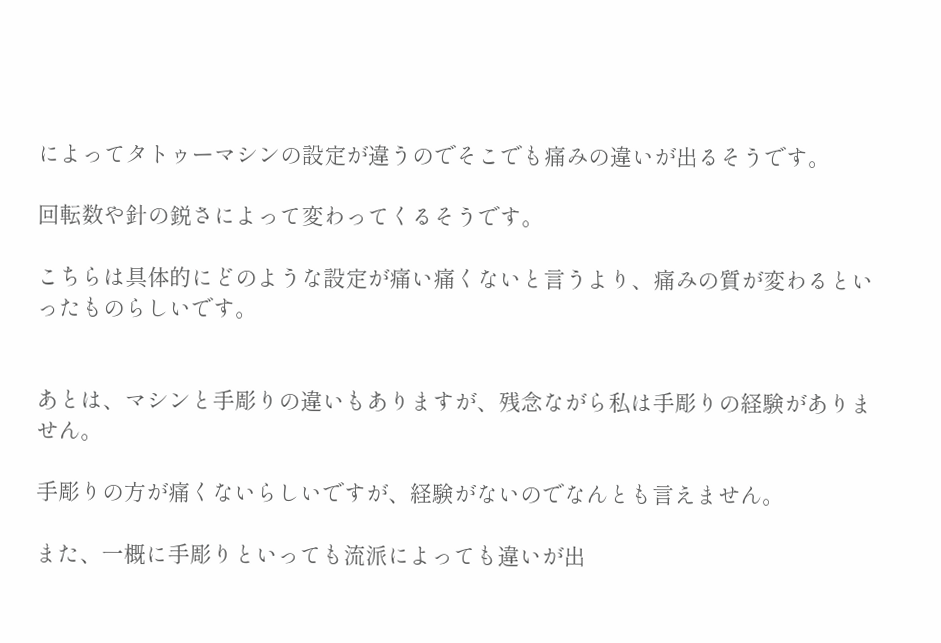によってタトゥーマシンの設定が違うのでそこでも痛みの違いが出るそうです。

回転数や針の鋭さによって変わってくるそうです。

こちらは具体的にどのような設定が痛い痛くないと言うより、痛みの質が変わるといったものらしいです。


あとは、マシンと手彫りの違いもありますが、残念ながら私は手彫りの経験がありません。

手彫りの方が痛くないらしいですが、経験がないのでなんとも言えません。

また、一概に手彫りといっても流派によっても違いが出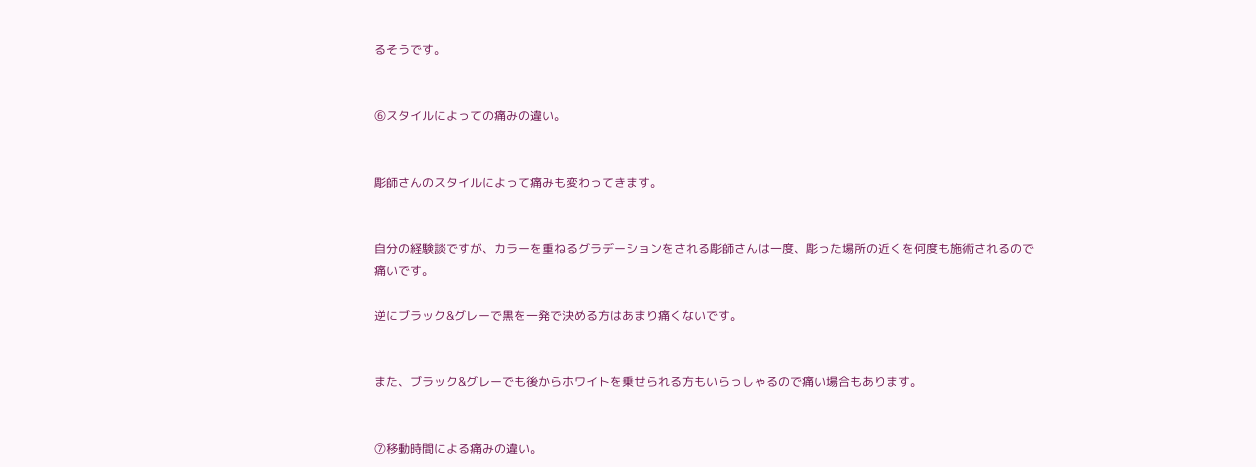るそうです。


⑥スタイルによっての痛みの違い。


彫師さんのスタイルによって痛みも変わってきます。


自分の経験談ですが、カラーを重ねるグラデーションをされる彫師さんは一度、彫った場所の近くを何度も施術されるので痛いです。

逆にブラック&グレーで黒を一発で決める方はあまり痛くないです。


また、ブラック&グレーでも後からホワイトを乗せられる方もいらっしゃるので痛い場合もあります。


⑦移動時間による痛みの違い。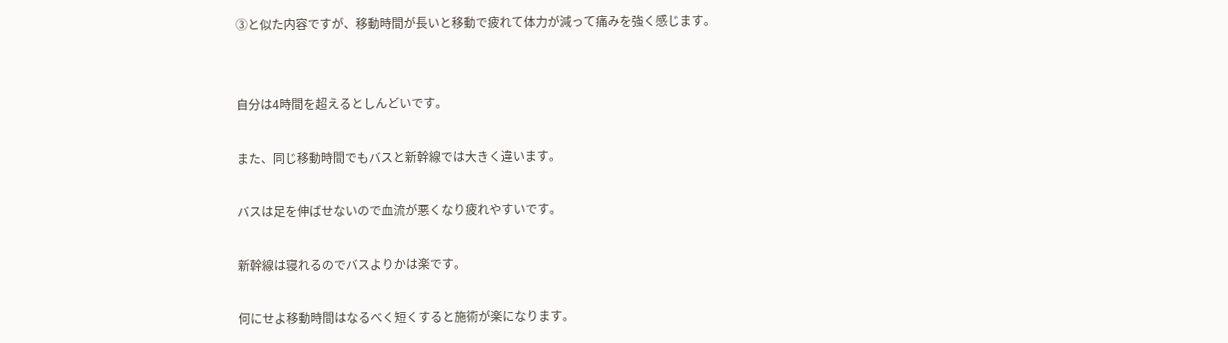③と似た内容ですが、移動時間が長いと移動で疲れて体力が減って痛みを強く感じます。


自分は4時間を超えるとしんどいです。

また、同じ移動時間でもバスと新幹線では大きく違います。

バスは足を伸ばせないので血流が悪くなり疲れやすいです。

新幹線は寝れるのでバスよりかは楽です。

何にせよ移動時間はなるべく短くすると施術が楽になります。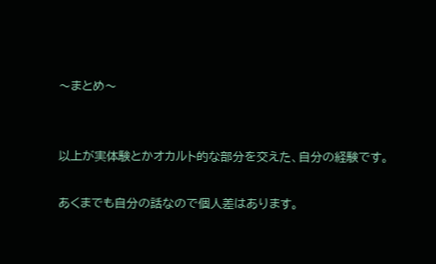〜まとめ〜


以上が実体験とかオカルト的な部分を交えた、自分の経験です。

あくまでも自分の話なので個人差はあります。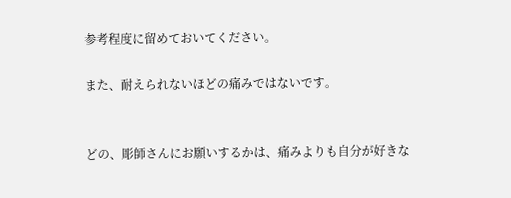参考程度に留めておいてください。

また、耐えられないほどの痛みではないです。


どの、彫師さんにお願いするかは、痛みよりも自分が好きな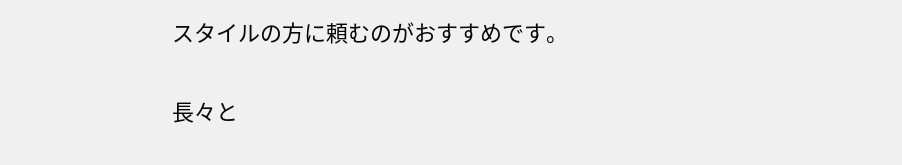スタイルの方に頼むのがおすすめです。


長々と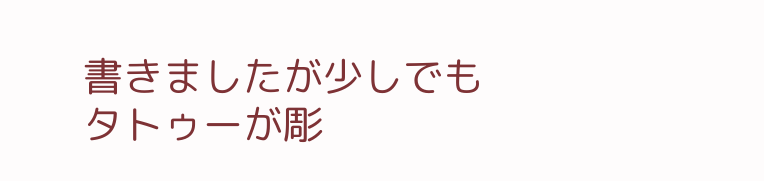書きましたが少しでもタトゥーが彫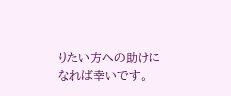りたい方への助けになれば幸いです。